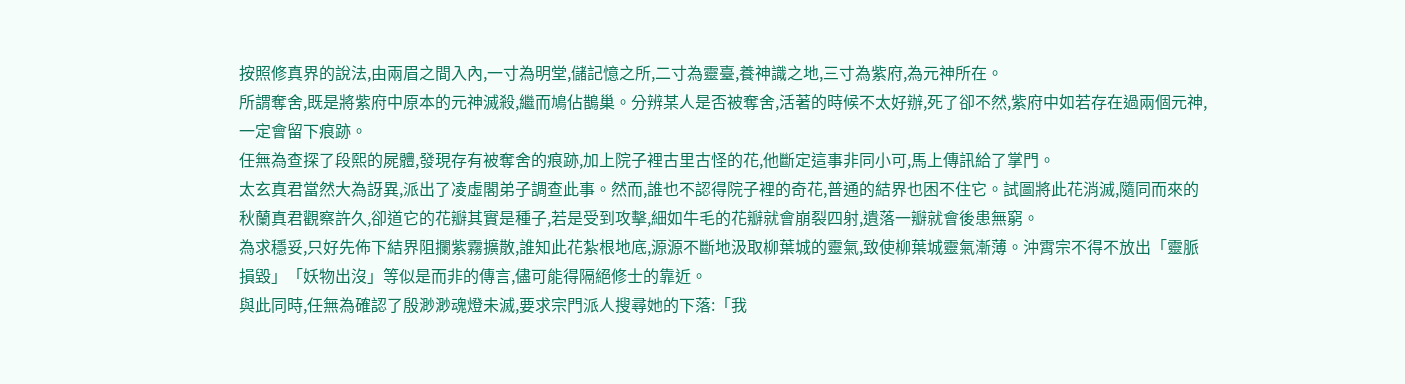按照修真界的說法,由兩眉之間入內,一寸為明堂,儲記憶之所,二寸為靈臺,養神識之地,三寸為紫府,為元神所在。
所謂奪舍,既是將紫府中原本的元神滅殺,繼而鳩佔鵲巢。分辨某人是否被奪舍,活著的時候不太好辦,死了卻不然,紫府中如若存在過兩個元神,一定會留下痕跡。
任無為查探了段熙的屍體,發現存有被奪舍的痕跡,加上院子裡古里古怪的花,他斷定這事非同小可,馬上傳訊給了掌門。
太玄真君當然大為訝異,派出了凌虛閣弟子調查此事。然而,誰也不認得院子裡的奇花,普通的結界也困不住它。試圖將此花消滅,隨同而來的秋蘭真君觀察許久,卻道它的花瓣其實是種子,若是受到攻擊,細如牛毛的花瓣就會崩裂四射,遺落一瓣就會後患無窮。
為求穩妥,只好先佈下結界阻攔紫霧擴散,誰知此花紮根地底,源源不斷地汲取柳葉城的靈氣,致使柳葉城靈氣漸薄。沖霄宗不得不放出「靈脈損毀」「妖物出沒」等似是而非的傳言,儘可能得隔絕修士的靠近。
與此同時,任無為確認了殷渺渺魂燈未滅,要求宗門派人搜尋她的下落:「我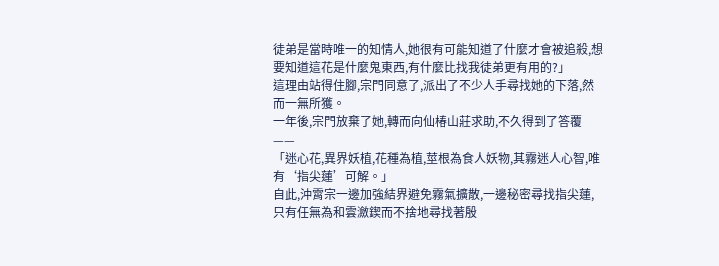徒弟是當時唯一的知情人,她很有可能知道了什麼才會被追殺,想要知道這花是什麼鬼東西,有什麼比找我徒弟更有用的?」
這理由站得住腳,宗門同意了,派出了不少人手尋找她的下落,然而一無所獲。
一年後,宗門放棄了她,轉而向仙椿山莊求助,不久得到了答覆——
「迷心花,異界妖植,花種為植,莖根為食人妖物,其霧迷人心智,唯有‘指尖蓮’可解。」
自此,沖霄宗一邊加強結界避免霧氣擴散,一邊秘密尋找指尖蓮,只有任無為和雲瀲鍥而不捨地尋找著殷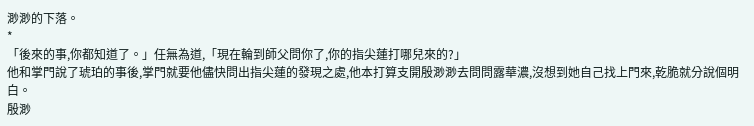渺渺的下落。
*
「後來的事,你都知道了。」任無為道,「現在輪到師父問你了,你的指尖蓮打哪兒來的?」
他和掌門說了琥珀的事後,掌門就要他儘快問出指尖蓮的發現之處,他本打算支開殷渺渺去問問露華濃,沒想到她自己找上門來,乾脆就分說個明白。
殷渺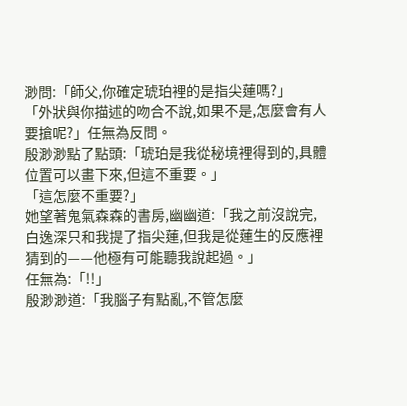渺問:「師父,你確定琥珀裡的是指尖蓮嗎?」
「外狀與你描述的吻合不說,如果不是,怎麼會有人要搶呢?」任無為反問。
殷渺渺點了點頭:「琥珀是我從秘境裡得到的,具體位置可以畫下來,但這不重要。」
「這怎麼不重要?」
她望著鬼氣森森的書房,幽幽道:「我之前沒說完,白逸深只和我提了指尖蓮,但我是從蓮生的反應裡猜到的——他極有可能聽我說起過。」
任無為:「!!」
殷渺渺道:「我腦子有點亂,不管怎麼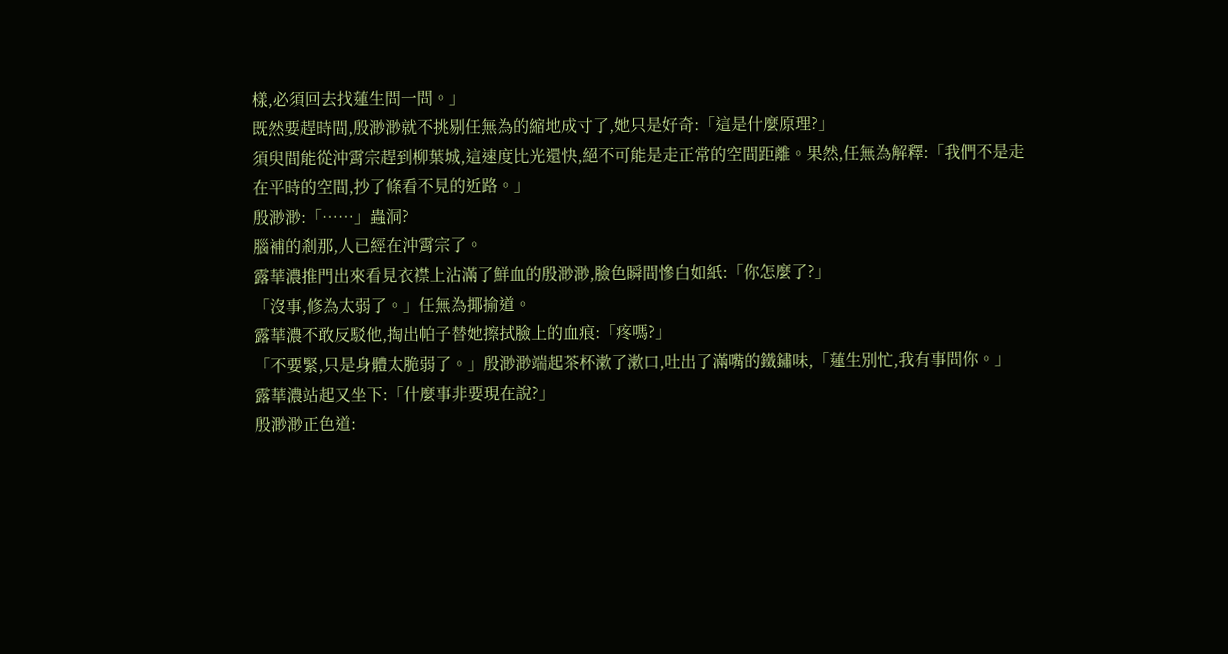樣,必須回去找蓮生問一問。」
既然要趕時間,殷渺渺就不挑剔任無為的縮地成寸了,她只是好奇:「這是什麼原理?」
須臾間能從沖霄宗趕到柳葉城,這速度比光還快,絕不可能是走正常的空間距離。果然,任無為解釋:「我們不是走在平時的空間,抄了條看不見的近路。」
殷渺渺:「……」蟲洞?
腦補的剎那,人已經在沖霄宗了。
露華濃推門出來看見衣襟上沾滿了鮮血的殷渺渺,臉色瞬間慘白如紙:「你怎麼了?」
「沒事,修為太弱了。」任無為揶揄道。
露華濃不敢反駁他,掏出帕子替她擦拭臉上的血痕:「疼嗎?」
「不要緊,只是身體太脆弱了。」殷渺渺端起茶杯漱了漱口,吐出了滿嘴的鐵鏽味,「蓮生別忙,我有事問你。」
露華濃站起又坐下:「什麼事非要現在說?」
殷渺渺正色道: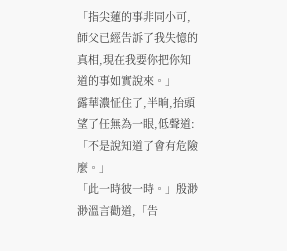「指尖蓮的事非同小可,師父已經告訴了我失憶的真相,現在我要你把你知道的事如實說來。」
露華濃怔住了,半晌,抬頭望了任無為一眼,低聲道:「不是說知道了會有危險麼。」
「此一時彼一時。」殷渺渺溫言勸道,「告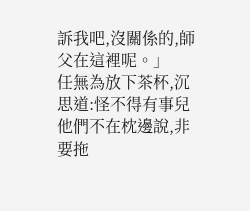訴我吧,沒關係的,師父在這裡呢。」
任無為放下茶杯,沉思道:怪不得有事兒他們不在枕邊說,非要拖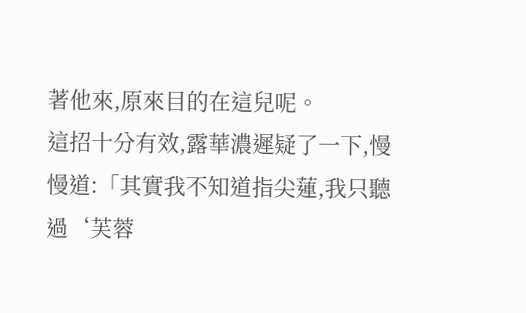著他來,原來目的在這兒呢。
這招十分有效,露華濃遲疑了一下,慢慢道:「其實我不知道指尖蓮,我只聽過‘芙蓉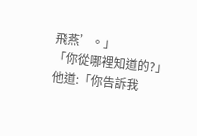飛燕’。」
「你從哪裡知道的?」
他道:「你告訴我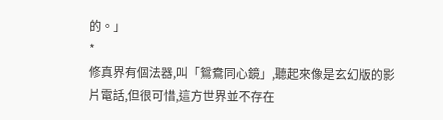的。」
*
修真界有個法器,叫「鴛鴦同心鏡」,聽起來像是玄幻版的影片電話,但很可惜,這方世界並不存在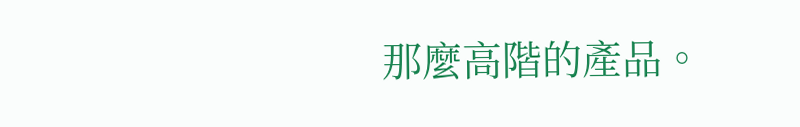那麼高階的產品。